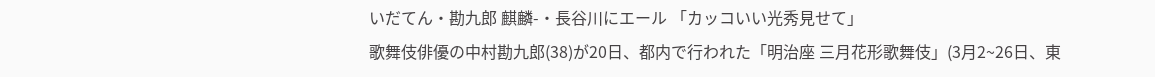いだてん・勘九郎 麒麟-・長谷川にエール 「カッコいい光秀見せて」
歌舞伎俳優の中村勘九郎(38)が20日、都内で行われた「明治座 三月花形歌舞伎」(3月2~26日、東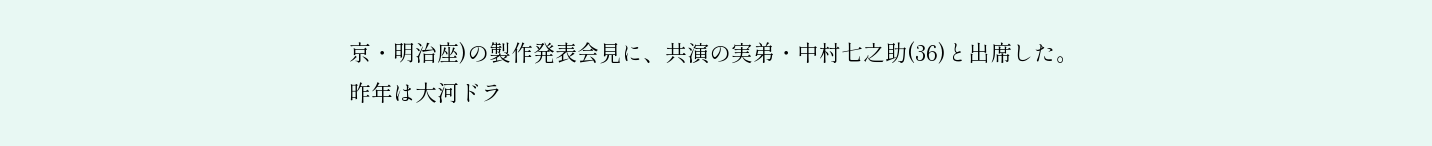京・明治座)の製作発表会見に、共演の実弟・中村七之助(36)と出席した。
昨年は大河ドラ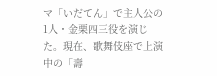マ「いだてん」で主人公の1人・金栗四三役を演じた。現在、歌舞伎座で上演中の「壽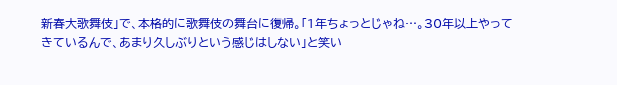新春大歌舞伎」で、本格的に歌舞伎の舞台に復帰。「1年ちょっとじゃね…。30年以上やってきているんで、あまり久しぶりという感じはしない」と笑い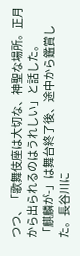つつ、「歌舞伎座は大切な、神聖な場所。正月から出られるのはうれしい」と話した。
「麒麟が-」は舞台終了後、途中から鑑賞した。長谷川に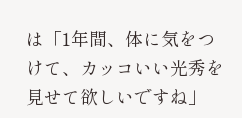は「1年間、体に気をつけて、カッコいい光秀を見せて欲しいですね」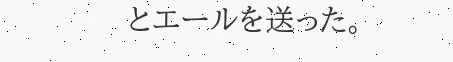とエールを送った。